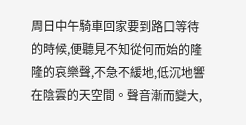周日中午騎車回家要到路口等待的時候,便聽見不知從何而始的隆隆的哀樂聲,不急不緩地,低沉地響在陰雲的天空間。聲音漸而變大,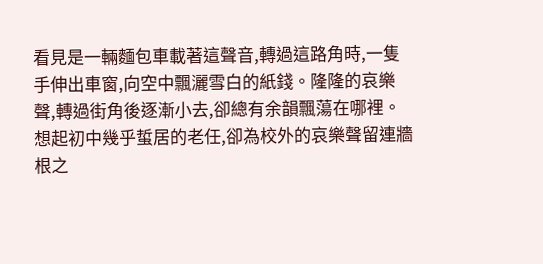看見是一輛麵包車載著這聲音,轉過這路角時,一隻手伸出車窗,向空中飄灑雪白的紙錢。隆隆的哀樂聲,轉過街角後逐漸小去,卻總有余韻飄蕩在哪裡。
想起初中幾乎蜇居的老任,卻為校外的哀樂聲留連牆根之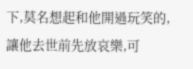下,莫名想起和他開過玩笑的,讓他去世前先放哀樂,可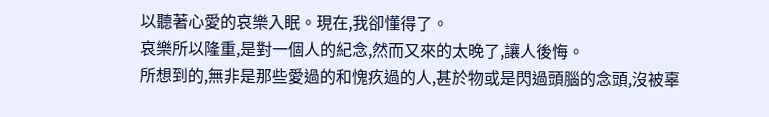以聽著心愛的哀樂入眠。現在,我卻懂得了。
哀樂所以隆重,是對一個人的紀念,然而又來的太晚了,讓人後悔。
所想到的,無非是那些愛過的和愧疚過的人,甚於物或是閃過頭腦的念頭,沒被辜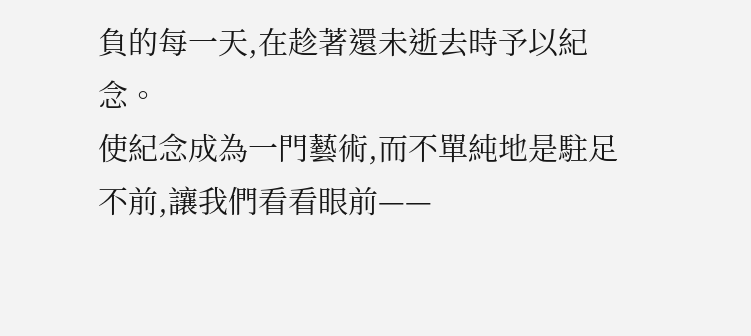負的每一天,在趁著還未逝去時予以紀念。
使紀念成為一門藝術,而不單純地是駐足不前,讓我們看看眼前——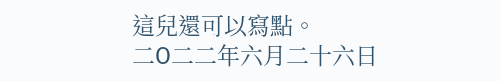這兒還可以寫點。
二O二二年六月二十六日